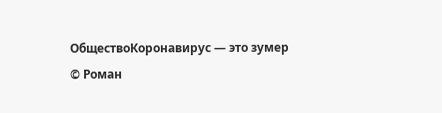ОбществоКоронавирус — это зумер
© Роман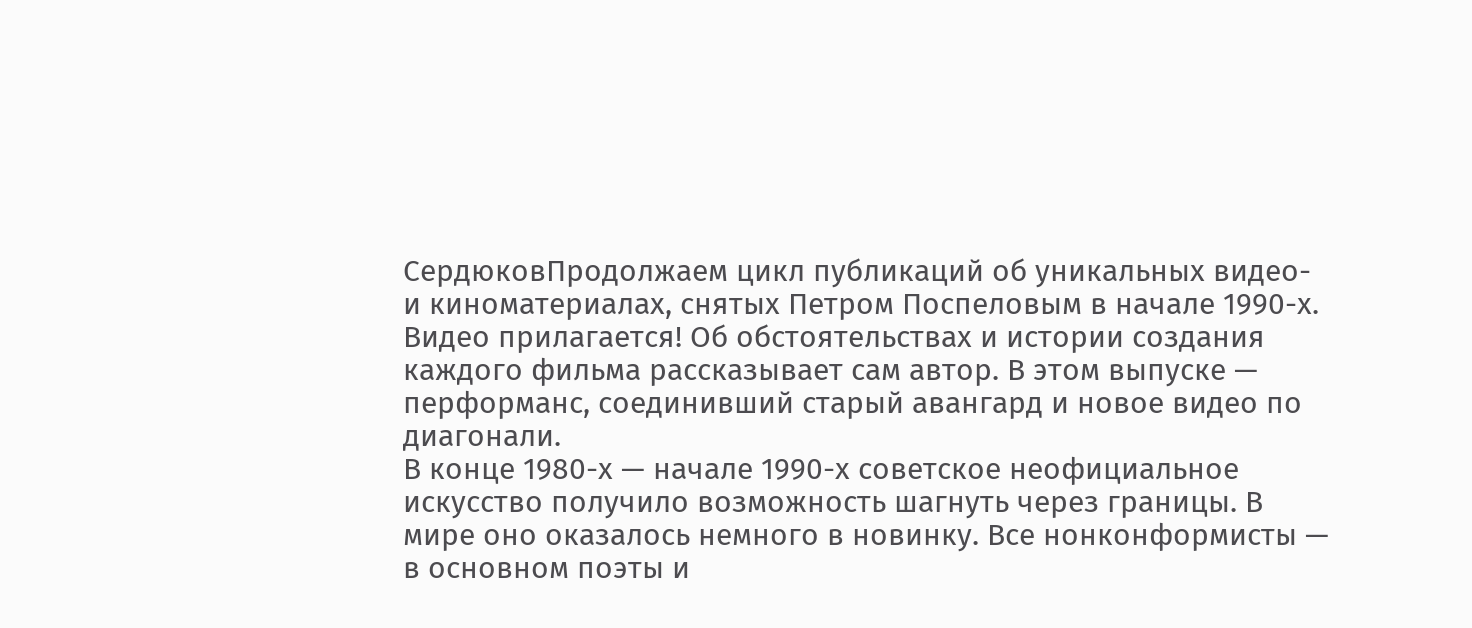СердюковПродолжаем цикл публикаций об уникальных видео- и киноматериалах, снятых Петром Поспеловым в начале 1990-х. Видео прилагается! Об обстоятельствах и истории создания каждого фильма рассказывает сам автор. В этом выпуске — перформанс, соединивший старый авангард и новое видео по диагонали.
В конце 1980-х — начале 1990-х советское неофициальное искусство получило возможность шагнуть через границы. В мире оно оказалось немного в новинку. Все нонконформисты — в основном поэты и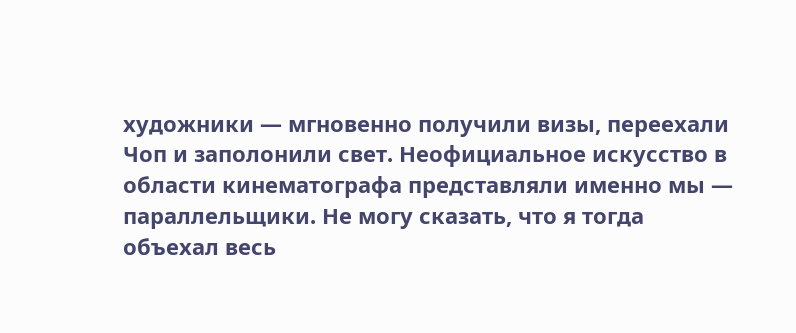художники — мгновенно получили визы, переехали Чоп и заполонили свет. Неофициальное искусство в области кинематографа представляли именно мы — параллельщики. Не могу сказать, что я тогда объехал весь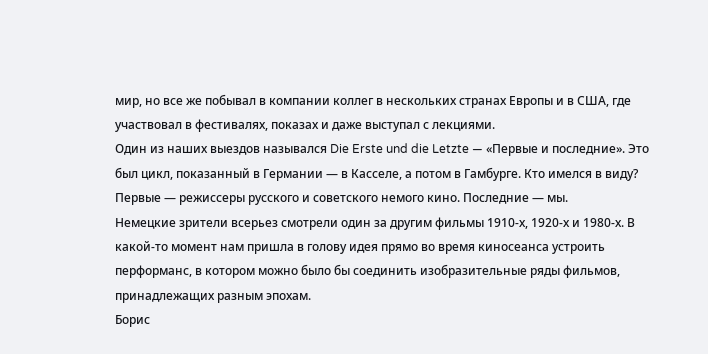мир, но все же побывал в компании коллег в нескольких странах Европы и в США, где участвовал в фестивалях, показах и даже выступал с лекциями.
Один из наших выездов назывался Die Erste und die Letzte — «Первые и последние». Это был цикл, показанный в Германии — в Касселе, а потом в Гамбурге. Кто имелся в виду? Первые — режиссеры русского и советского немого кино. Последние — мы.
Немецкие зрители всерьез смотрели один за другим фильмы 1910-х, 1920-х и 1980-х. В какой-то момент нам пришла в голову идея прямо во время киносеанса устроить перформанс, в котором можно было бы соединить изобразительные ряды фильмов, принадлежащих разным эпохам.
Борис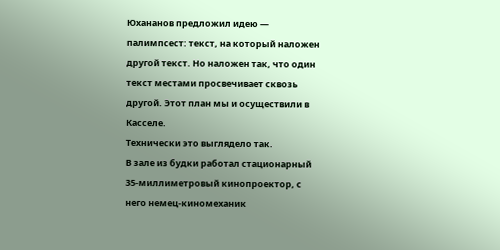Юхананов предложил идею — палимпсест: текст, на который наложен другой текст. Но наложен так, что один текст местами просвечивает сквозь другой. Этот план мы и осуществили в Касселе.
Технически это выглядело так.
В зале из будки работал стационарный 35-миллиметровый кинопроектор, с него немец-киномеханик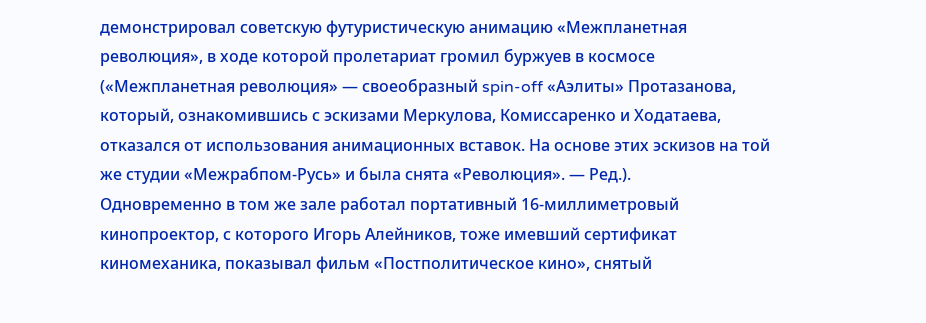демонстрировал советскую футуристическую анимацию «Межпланетная революция», в ходе которой пролетариат громил буржуев в космосе («Межпланетная революция» — своеобразный spin-off «Аэлиты» Протазанова, который, ознакомившись с эскизами Меркулова, Комиссаренко и Ходатаева, отказался от использования анимационных вставок. На основе этих эскизов на той же студии «Межрабпом-Русь» и была снята «Революция». — Ред.).
Одновременно в том же зале работал портативный 16-миллиметровый кинопроектор, с которого Игорь Алейников, тоже имевший сертификат киномеханика, показывал фильм «Постполитическое кино», снятый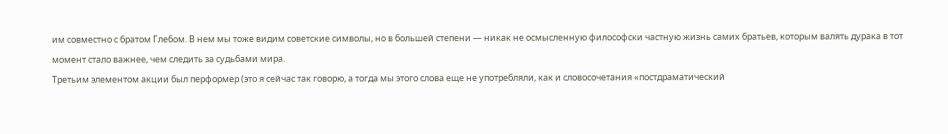им совместно с братом Глебом. В нем мы тоже видим советские символы, но в большей степени — никак не осмысленную философски частную жизнь самих братьев, которым валять дурака в тот момент стало важнее, чем следить за судьбами мира.
Третьим элементом акции был перформер (это я сейчас так говорю, а тогда мы этого слова еще не употребляли, как и словосочетания «постдраматический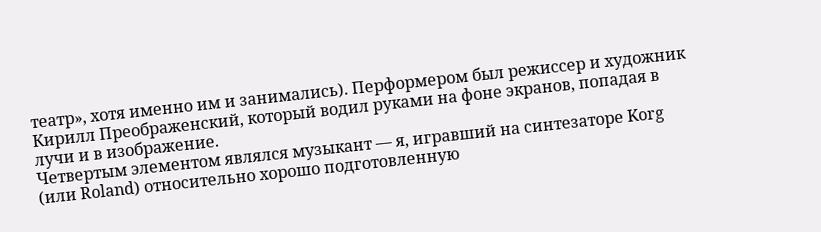театр», хотя именно им и занимались). Перформером был режиссер и художник Кирилл Преображенский, который водил руками на фоне экранов, попадая в лучи и в изображение.
Четвертым элементом являлся музыкант — я, игравший на синтезаторе Korg (или Roland) относительно хорошо подготовленную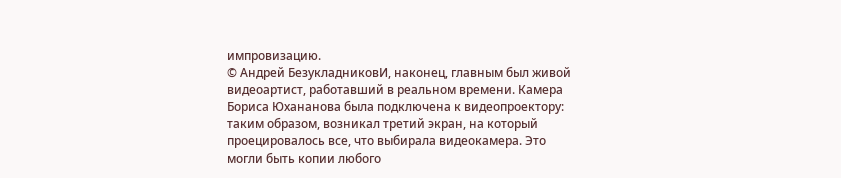импровизацию.
© Андрей БезукладниковИ, наконец, главным был живой видеоартист, работавший в реальном времени. Камера Бориса Юхананова была подключена к видеопроектору: таким образом, возникал третий экран, на который проецировалось все, что выбирала видеокамера. Это могли быть копии любого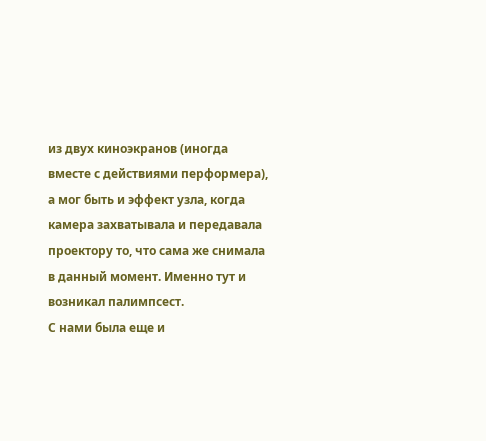из двух киноэкранов (иногда вместе с действиями перформера), а мог быть и эффект узла, когда камера захватывала и передавала проектору то, что сама же снимала в данный момент. Именно тут и возникал палимпсест.
С нами была еще и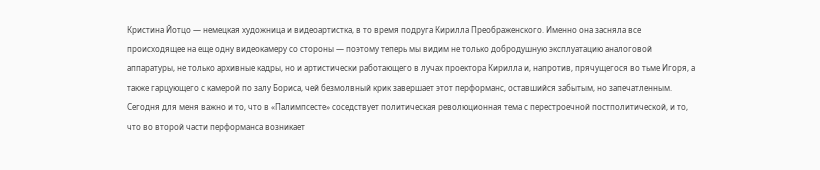Кристина Йотцо — немецкая художница и видеоартистка, в то время подруга Кирилла Преображенского. Именно она засняла все происходящее на еще одну видеокамеру со стороны — поэтому теперь мы видим не только добродушную эксплуатацию аналоговой аппаратуры, не только архивные кадры, но и артистически работающего в лучах проектора Кирилла и, напротив, прячущегося во тьме Игоря, а также гарцующего с камерой по залу Бориса, чей безмолвный крик завершает этот перформанс, оставшийся забытым, но запечатленным.
Сегодня для меня важно и то, что в «Палимпсесте» соседствует политическая революционная тема с перестроечной постполитической, и то, что во второй части перформанса возникает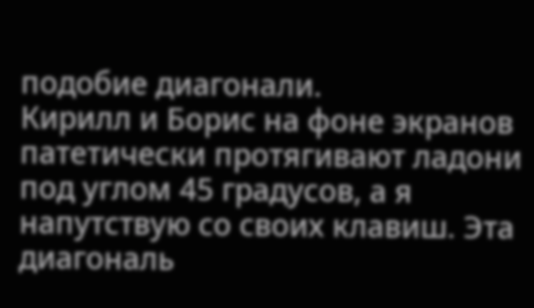подобие диагонали.
Кирилл и Борис на фоне экранов патетически протягивают ладони под углом 45 градусов, а я напутствую со своих клавиш. Эта диагональ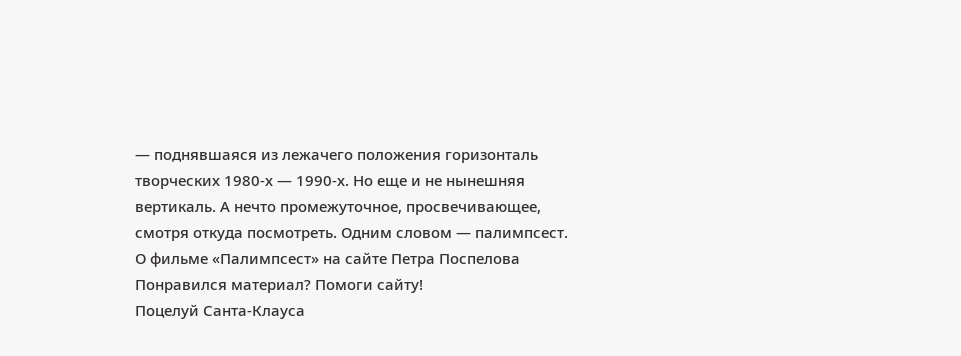— поднявшаяся из лежачего положения горизонталь творческих 1980-х — 1990-х. Но еще и не нынешняя вертикаль. А нечто промежуточное, просвечивающее, смотря откуда посмотреть. Одним словом — палимпсест.
О фильме «Палимпсест» на сайте Петра Поспелова
Понравился материал? Помоги сайту!
Поцелуй Санта-Клауса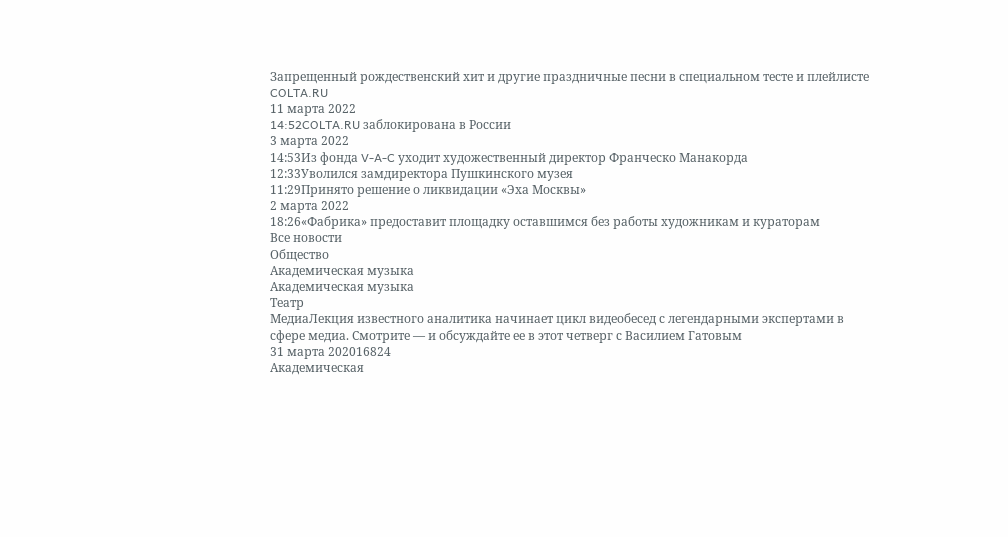Запрещенный рождественский хит и другие праздничные песни в специальном тесте и плейлисте COLTA.RU
11 марта 2022
14:52COLTA.RU заблокирована в России
3 марта 2022
14:53Из фонда V-A-C уходит художественный директор Франческо Манакорда
12:33Уволился замдиректора Пушкинского музея
11:29Принято решение о ликвидации «Эха Москвы»
2 марта 2022
18:26«Фабрика» предоставит площадку оставшимся без работы художникам и кураторам
Все новости
Общество
Академическая музыка
Академическая музыка
Театр
МедиаЛекция известного аналитика начинает цикл видеобесед с легендарными экспертами в сфере медиа. Смотрите — и обсуждайте ее в этот четверг с Василием Гатовым
31 марта 202016824
Академическая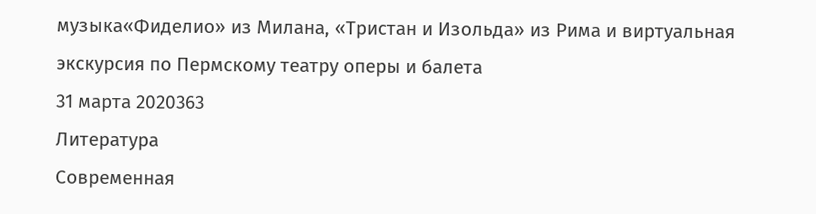музыка«Фиделио» из Милана, «Тристан и Изольда» из Рима и виртуальная экскурсия по Пермскому театру оперы и балета
31 марта 2020363
Литература
Современная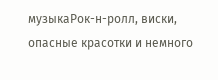музыкаРок-н-ролл, виски, опасные красотки и немного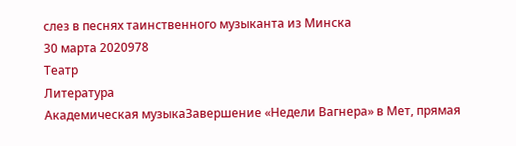слез в песнях таинственного музыканта из Минска
30 марта 2020978
Театр
Литература
Академическая музыкаЗавершение «Недели Вагнера» в Мет, прямая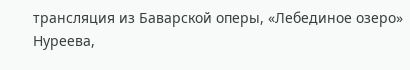трансляция из Баварской оперы, «Лебединое озеро» Нуреева,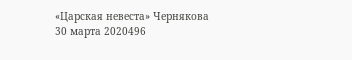«Царская невеста» Чернякова
30 марта 2020496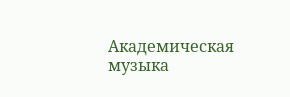Академическая музыка